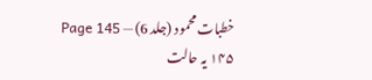خطبات محمود (جلد 6) — Page 145
۱۴۵ یہ حالت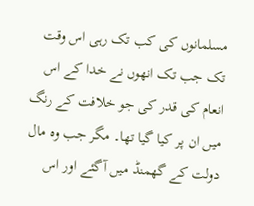مسلمانوں کی کب تک رہی اس وقت تک جب تک انھوں نے خدا کے اس انعام کی قدر کی جو خلافت کے رنگ میں ان پر کیا گیا تھا۔ مگر جب وہ مال دولت کے گھمنڈ میں آگئے اور اس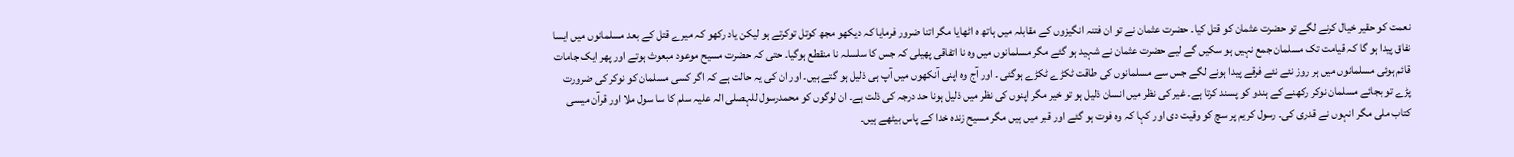نعمت کو حقیر خیال کرنے لگے تو حضرت عثمان کو قتل کیا۔ حضرت عثمان نے تو ان فتنہ انگیزوں کے مقابلہ میں ہاتھ ہ اٹھایا مگر اتنا ضرور فرمایا کہ دیکھو مجھ کوتل توکرتے ہو لیکن یاد رکھو کہ میرے قتل کے بعد مسلمانوں میں ایسا نفاق پیدا ہو گا کہ قیامت تک مسلمان جمع نہیں ہو سکیں گے لیے حضرت عثمان نے شہید ہو گئے مگر مسلمانوں میں وہ نا اتفاقی پھیلی کہ جس کا سلسلہ نا منقطع ہوگیا۔ حتی کہ حضرت مسیح موعود مبعوث ہوتے اور پھر ایک جامات قائم ہوئی مسلمانوں میں ہر روز نئے نئے فرقے پیدا ہونے لگے جس سے مسلمانوں کی طاقت ٹکڑے ٹکڑے ہوگئی ۔ اور آج وہ اپنی آنکھوں میں آپ ہی ذلیل ہو گتے ہیں۔ اور ان کی یہ حالت ہے کہ اگر کسی مسلمان کو نوکر کی ضرورت پڑے تو بجائے مسلمان نوکر رکھنے کے ہندو کو پسند کرتا ہے۔ غیر کی نظر میں انسان ذلیل ہو تو خیر مگر اپنوں کی نظر میں ذلیل ہونا حد درجہ کی ذلت ہے۔ ان لوگوں کو محمدرسول للہصلی الہ علیہ سلم کا سا سول ملا اور قرآن میسی کتاب ملی مگر انہوں نے قدری کی۔ رسول کریم پر سچ کو وقیت دی اور کہا کہ وہ فوت ہو گئے اور قبر میں ہیں مگر مسیح زندہ خدا کے پاس بیٹھے ہیں۔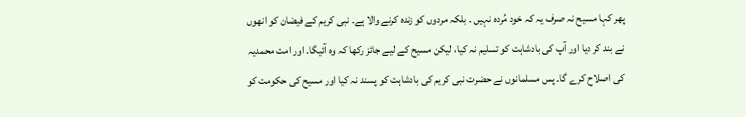پھر کہا مسیح نہ صرف یہ کہ خود مُردہ نہیں ۔ بلکہ مردوں کو زندہ کرنے والا ہے۔ نبی کریم کے فیضان کو انھوں نے بند کر دیا اور آپ کی بادشاہت کو تسلیم نہ کیا، لیکن مسیح کے لیے جائز رکھا کہ وہ آئیگا۔ اور امت محمدیہ کی اصلاح کرے گا۔ پس مسلمانوں نے حضرت نبی کریم کی بادشاہت کو پسند نہ کیا اور مسیح کی حکومت کو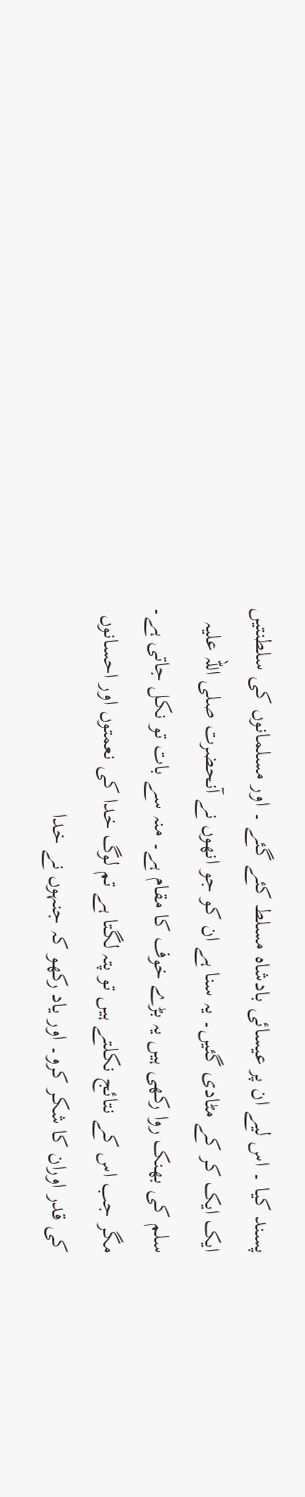پسند کیا ۔ اس لیے ان پر عیسائی بادشاہ مسلط کئے گئے ۔ اور مسلمانوں کی سلطنتیں ایک ایک کر کے مٹادی گئیں۔ یہ سنا ہے ان کو جو انھوں نے آنحضرت صلی اللہ علیہ سلم کی بھنک روا رکھی ہیں یہ بڑے خوف کا مقام ہے۔ منہ سے بات تو نکل جاتی ہے۔ مگر جب اس کے نتائج نکلتے ہیں تو پتہ لگتا ہے تم لوگ خدا کی نعمتوں اور احسانوں کی قدر اوران کا شکر کرو۔ اور یاد رکھو کہ جنہوں نے خدا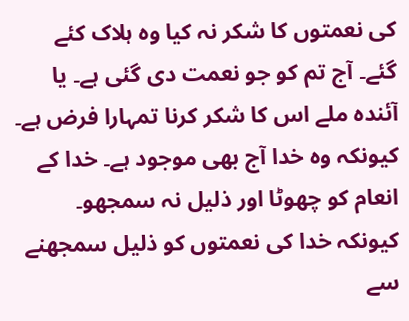کی نعمتوں کا شکر نہ کیا وہ ہلاک کئے گئے۔ آج تم کو جو نعمت دی گئی ہے۔ یا آئندہ ملے اس کا شکر کرنا تمہارا فرض ہے۔ کیونکہ وہ خدا آج بھی موجود ہے۔ خدا کے انعام کو چھوٹا اور ذلیل نہ سمجھو۔ کیونکہ خدا کی نعمتوں کو ذلیل سمجھنے سے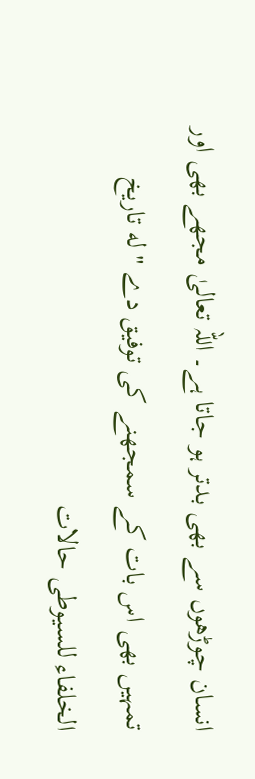انسان چوڑھوں سے بھی بدتر ہو جاتا ہے۔ اللہ تعالیٰ مجھے بھی اور تمہیں بھی اس بات کے سمجھنے کی توفیق دے " له تاریخ الخلفاء للسیوطی حالات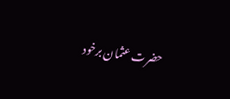حضرت عثمان برخود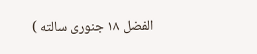الفضل ۱۸ جنوری سالته )